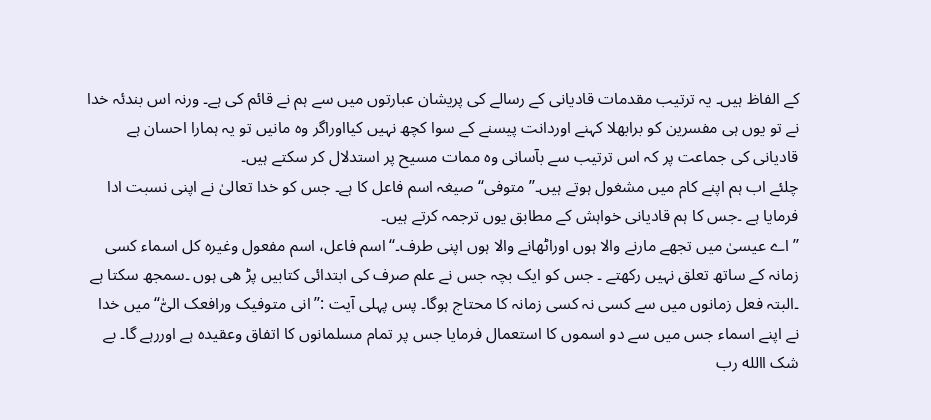کے الفاظ ہیں۔ یہ ترتیب مقدمات قادیانی کے رسالے کی پریشان عبارتوں میں سے ہم نے قائم کی ہے۔ ورنہ اس بندئہ خدا نے تو یوں ہی مفسرین کو برابھلا کہنے اوردانت پیسنے کے سوا کچھ نہیں کیااوراگر وہ مانیں تو یہ ہمارا احسان ہے قادیانی کی جماعت پر کہ اس ترتیب سے بآسانی وہ ممات مسیح پر استدلال کر سکتے ہیں۔
چلئے اب ہم اپنے کام میں مشغول ہوتے ہیں۔’’متوفی‘‘ صیغہ اسم فاعل کا ہے۔ جس کو خدا تعالیٰ نے اپنی نسبت ادا فرمایا ہے ۔جس کا ہم قادیانی خواہش کے مطابق یوں ترجمہ کرتے ہیں۔
’’اے عیسیٰ میں تجھے مارنے والا ہوں اوراٹھانے والا ہوں اپنی طرف۔‘‘اسم فاعل، اسم مفعول وغیرہ کل اسماء کسی زمانہ کے ساتھ تعلق نہیں رکھتے ۔ جس کو ایک بچہ جس نے علم صرف کی ابتدائی کتابیں پڑ ھی ہوں ۔سمجھ سکتا ہے ۔البتہ فعل زمانوں میں سے کسی نہ کسی زمانہ کا محتاج ہوگا۔ پس پہلی آیت :’’انی متوفیک ورافعک الیّٰ‘‘ میں خدا نے اپنے اسماء جس میں سے دو اسموں کا استعمال فرمایا جس پر تمام مسلمانوں کا اتفاق وعقیدہ ہے اوررہے گا۔ بے شک االله رب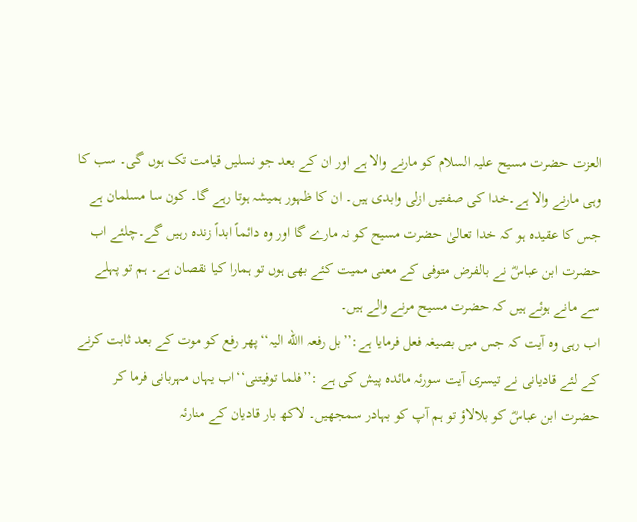العزت حضرت مسیح علیہ السلام کو مارنے والا ہے اور ان کے بعد جو نسلیں قیامت تک ہوں گی۔ سب کا وہی مارنے والا ہے۔خدا کی صفتیں ازلی وابدی ہیں۔ ان کا ظہور ہمیشہ ہوتا رہے گا۔ کون سا مسلمان ہے جس کا عقیدہ ہو کہ خدا تعالیٰ حضرت مسیح کو نہ مارے گا اور وہ دائماً ابداً زندہ رہیں گے۔چلئے اب حضرت ابن عباسؓ نے بالفرض متوفی کے معنی ممیت کئے بھی ہوں تو ہمارا کیا نقصان ہے۔ ہم تو پہلے سے مانے ہوئے ہیں کہ حضرت مسیح مرنے والے ہیں۔
اب رہی وہ آیت کہ جس میں بصیغہ فعل فرمایا ہے:’’بل رفعہ االله الیہ‘‘پھر رفع کو موت کے بعد ثابت کرنے کے لئے قادیانی نے تیسری آیت سورئہ مائدہ پیش کی ہے :’’فلما توفیتنی‘‘اب یہاں مہربانی فرما کر حضرت ابن عباسؓ کو بلالاؤ تو ہم آپ کو بہادر سمجھیں۔ لاکھ بار قادیان کے منارئہ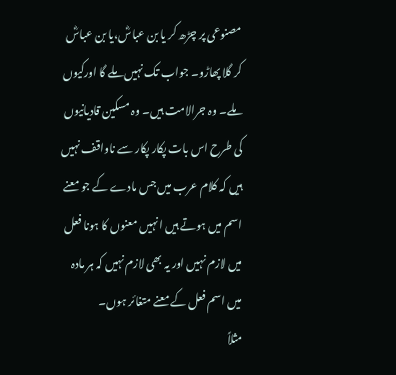مصنوعی پر چڑھ کر یا بن عباسؓ،یا بن عباسؓ کر گلا پھاڑو۔ جواب تک نہیں ملے گا اورکیوں ملے۔ وہ جرالامت ہیں۔ وہ مسکین قادیانیوں کی طرح اس بات پکار پکار سے ناواقف نہیں ہیں کہ کلام عرب میں جس مادے کے جو معنے اسم میں ہوتے ہیں انہیں معنوں کا ہونا فعل میں لازم نہیں اور یہ بھی لازم نہیں کہ ہر مادہ میں اسم فعل کے معنے متغائر ہوں۔
مثلاً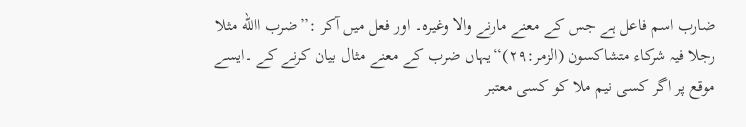ضارب اسم فاعل ہے جس کے معنے مارنے والا وغیرہ۔ اور فعل میں آکر :’’ضرب االله مثلا رجلا فیہ شرکاء متشاکسون (الزمر:۲۹)‘‘یہاں ضرب کے معنے مثال بیان کرنے کے ۔ایسے موقع پر اگر کسی نیم ملا کو کسی معتبر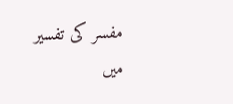مفسر کی تفسیر میں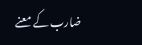ضارب کے معنے